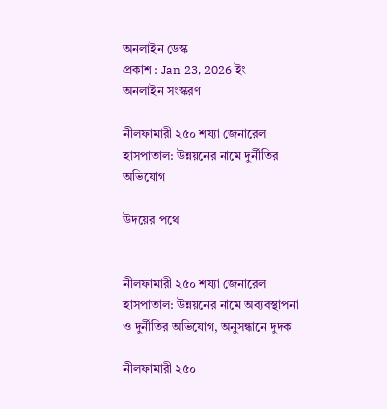অনলাইন ডেস্ক
প্রকাশ : Jan 23, 2026 ইং
অনলাইন সংস্করণ

নীলফামারী ২৫০ শয্যা জেনারেল হাসপাতাল: উন্নয়নের নামে দুর্নীতির অভিযোগ

উদয়ের পথে


নীলফামারী ২৫০ শয্যা জেনারেল হাসপাতাল: উন্নয়নের নামে অব্যবস্থাপনা ও দুর্নীতির অভিযোগ, অনুসন্ধানে দুদক

নীলফামারী ২৫০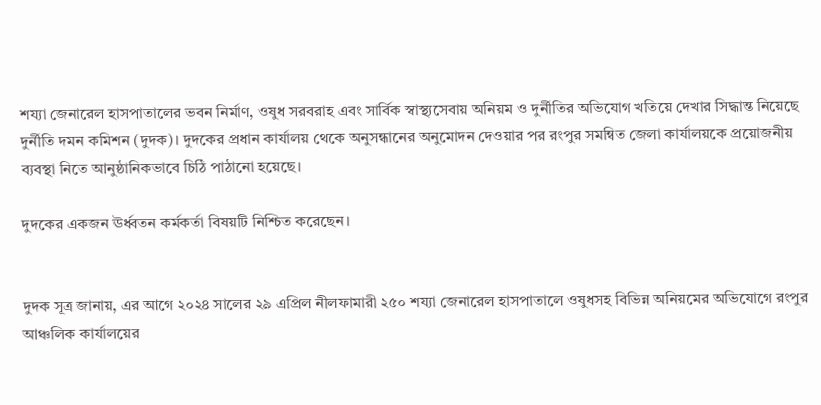শয্যা জেনারেল হাসপাতালের ভবন নির্মাণ, ওষুধ সরবরাহ এবং সার্বিক স্বাস্থ্যসেবায় অনিয়ম ও দুর্নীতির অভিযোগ খতিয়ে দেখার সিদ্ধান্ত নিয়েছে দুর্নীতি দমন কমিশন (দুদক)। দুদকের প্রধান কার্যালয় থেকে অনুসন্ধানের অনুমোদন দেওয়ার পর রংপুর সমন্বিত জেলা কার্যালয়কে প্রয়োজনীয় ব্যবস্থা নিতে আনুষ্ঠানিকভাবে চিঠি পাঠানো হয়েছে।

দুদকের একজন ঊর্ধ্বতন কর্মকর্তা বিষয়টি নিশ্চিত করেছেন।


দুদক সূত্র জানায়, এর আগে ২০২৪ সালের ২৯ এপ্রিল নীলফামারী ২৫০ শয্যা জেনারেল হাসপাতালে ওষুধসহ বিভিন্ন অনিয়মের অভিযোগে রংপুর আঞ্চলিক কার্যালয়ের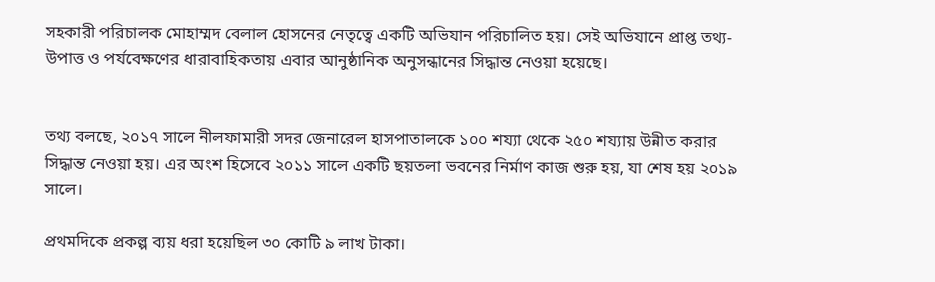সহকারী পরিচালক মোহাম্মদ বেলাল হোসনের নেতৃত্বে একটি অভিযান পরিচালিত হয়। সেই অভিযানে প্রাপ্ত তথ্য-উপাত্ত ও পর্যবেক্ষণের ধারাবাহিকতায় এবার আনুষ্ঠানিক অনুসন্ধানের সিদ্ধান্ত নেওয়া হয়েছে।


তথ্য বলছে, ২০১৭ সালে নীলফামারী সদর জেনারেল হাসপাতালকে ১০০ শয্যা থেকে ২৫০ শয্যায় উন্নীত করার সিদ্ধান্ত নেওয়া হয়। এর অংশ হিসেবে ২০১১ সালে একটি ছয়তলা ভবনের নির্মাণ কাজ শুরু হয়, যা শেষ হয় ২০১৯ সালে।

প্রথমদিকে প্রকল্প ব্যয় ধরা হয়েছিল ৩০ কোটি ৯ লাখ টাকা।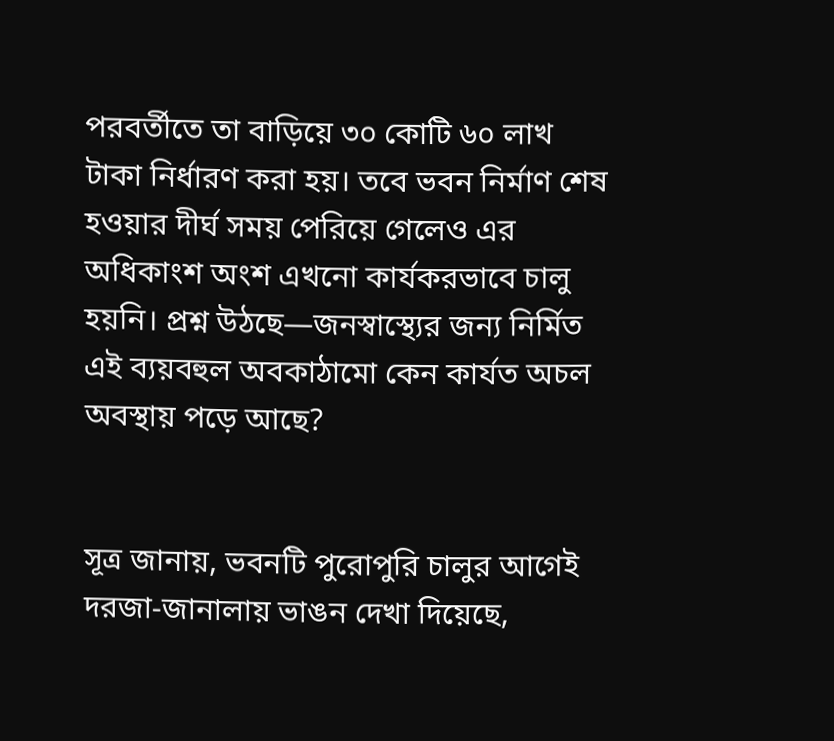পরবর্তীতে তা বাড়িয়ে ৩০ কোটি ৬০ লাখ টাকা নির্ধারণ করা হয়। তবে ভবন নির্মাণ শেষ হওয়ার দীর্ঘ সময় পেরিয়ে গেলেও এর অধিকাংশ অংশ এখনো কার্যকরভাবে চালু হয়নি। প্রশ্ন উঠছে—জনস্বাস্থ্যের জন্য নির্মিত এই ব্যয়বহুল অবকাঠামো কেন কার্যত অচল অবস্থায় পড়ে আছে?


সূত্র জানায়, ভবনটি পুরোপুরি চালুর আগেই দরজা-জানালায় ভাঙন দেখা দিয়েছে,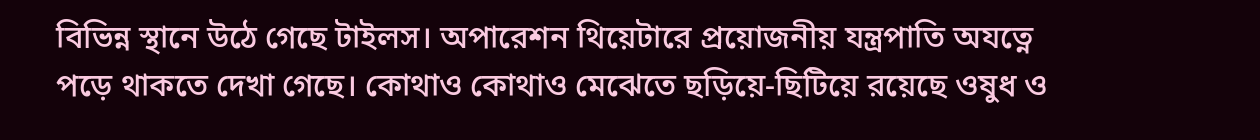বিভিন্ন স্থানে উঠে গেছে টাইলস। অপারেশন থিয়েটারে প্রয়োজনীয় যন্ত্রপাতি অযত্নে পড়ে থাকতে দেখা গেছে। কোথাও কোথাও মেঝেতে ছড়িয়ে-ছিটিয়ে রয়েছে ওষুধ ও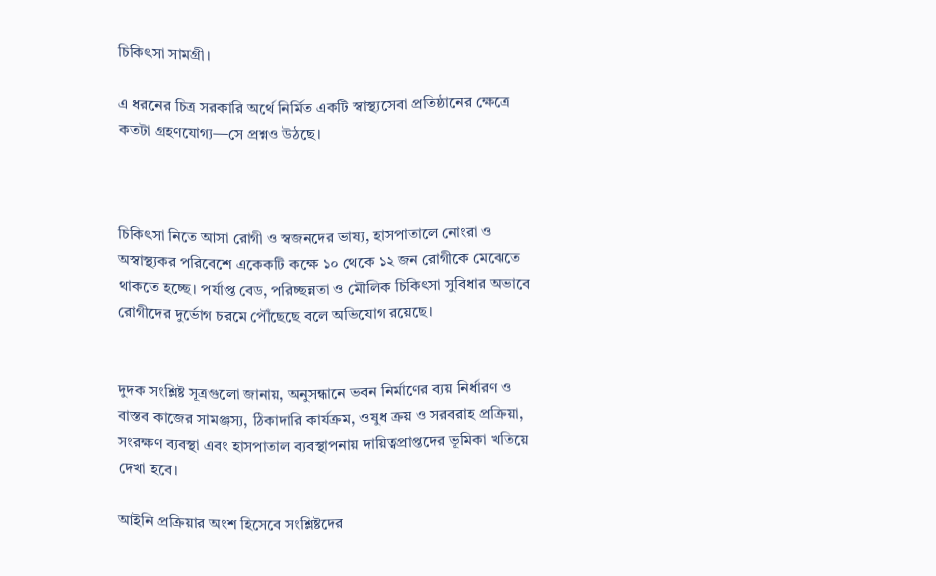চিকিৎসা সামগ্রী।

এ ধরনের চিত্র সরকারি অর্থে নির্মিত একটি স্বাস্থ্যসেবা প্রতিষ্ঠানের ক্ষেত্রে কতটা গ্রহণযোগ্য—সে প্রশ্নও উঠছে।



চিকিৎসা নিতে আসা রোগী ও স্বজনদের ভাষ্য, হাসপাতালে নোংরা ও অস্বাস্থ্যকর পরিবেশে একেকটি কক্ষে ১০ থেকে ১২ জন রোগীকে মেঝেতে থাকতে হচ্ছে। পর্যাপ্ত বেড, পরিচ্ছন্নতা ও মৌলিক চিকিৎসা সুবিধার অভাবে রোগীদের দুর্ভোগ চরমে পৌঁছেছে বলে অভিযোগ রয়েছে।


দুদক সংশ্লিষ্ট সূত্রগুলো জানায়, অনুসন্ধানে ভবন নির্মাণের ব্যয় নির্ধারণ ও বাস্তব কাজের সামঞ্জস্য, ঠিকাদারি কার্যক্রম, ওষুধ ক্রয় ও সরবরাহ প্রক্রিয়া, সংরক্ষণ ব্যবস্থা এবং হাসপাতাল ব্যবস্থাপনায় দায়িত্বপ্রাপ্তদের ভূমিকা খতিয়ে দেখা হবে।

আইনি প্রক্রিয়ার অংশ হিসেবে সংশ্লিষ্টদের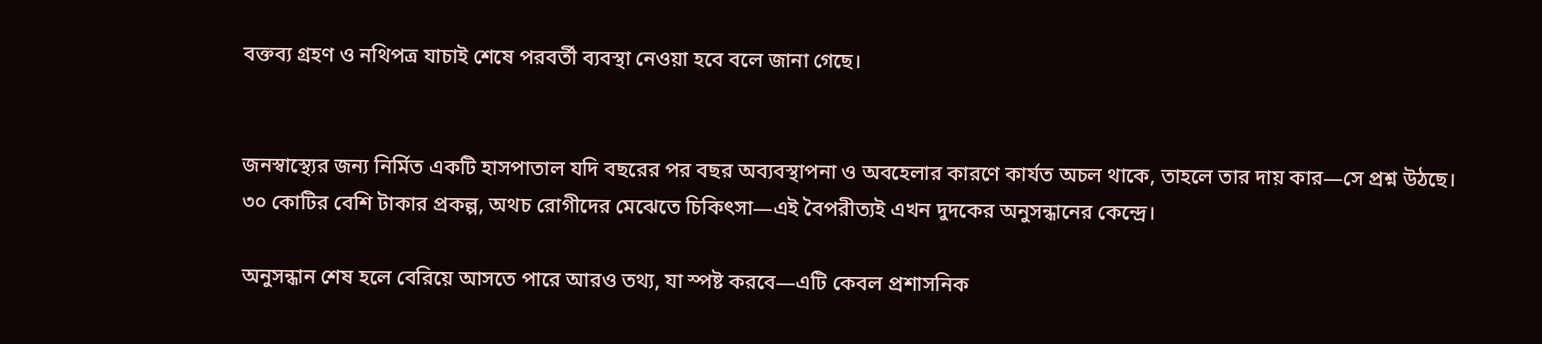বক্তব্য গ্রহণ ও নথিপত্র যাচাই শেষে পরবর্তী ব্যবস্থা নেওয়া হবে বলে জানা গেছে।


জনস্বাস্থ্যের জন্য নির্মিত একটি হাসপাতাল যদি বছরের পর বছর অব্যবস্থাপনা ও অবহেলার কারণে কার্যত অচল থাকে, তাহলে তার দায় কার—সে প্রশ্ন উঠছে।
৩০ কোটির বেশি টাকার প্রকল্প, অথচ রোগীদের মেঝেতে চিকিৎসা—এই বৈপরীত্যই এখন দুদকের অনুসন্ধানের কেন্দ্রে।

অনুসন্ধান শেষ হলে বেরিয়ে আসতে পারে আরও তথ্য, যা স্পষ্ট করবে—এটি কেবল প্রশাসনিক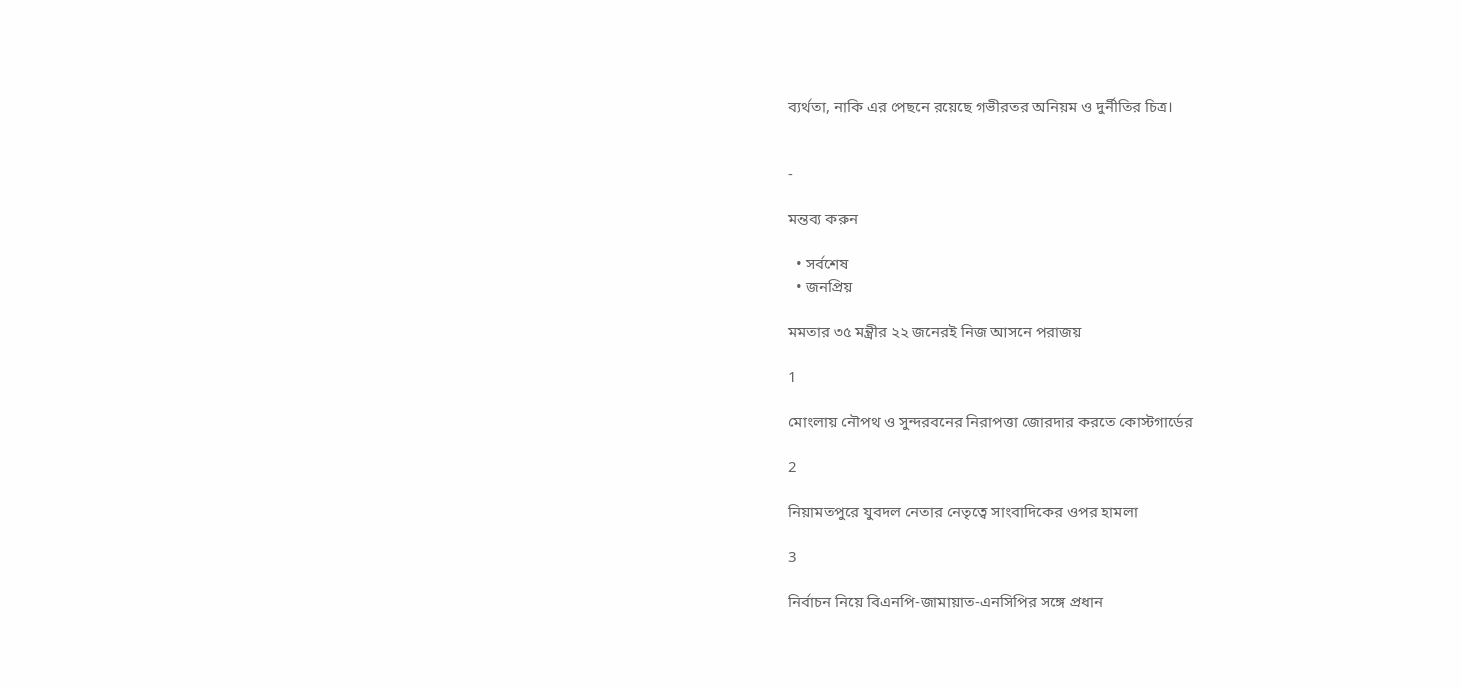ব্যর্থতা, নাকি এর পেছনে রয়েছে গভীরতর অনিয়ম ও দুর্নীতির চিত্র।


-

মন্তব্য করুন

  • সর্বশেষ
  • জনপ্রিয়

মমতার ৩৫ মন্ত্রীর ২২ জনেরই নিজ আসনে পরাজয়

1

মোংলায় নৌপথ ও সুন্দরবনের নিরাপত্তা জোরদার করতে কোস্টগার্ডের

2

নিয়ামতপুরে যুবদল নেতার নেতৃত্বে সাংবাদিকের ওপর হামলা

3

নির্বাচন নিয়ে বিএনপি-জামায়াত-এনসিপির সঙ্গে প্রধান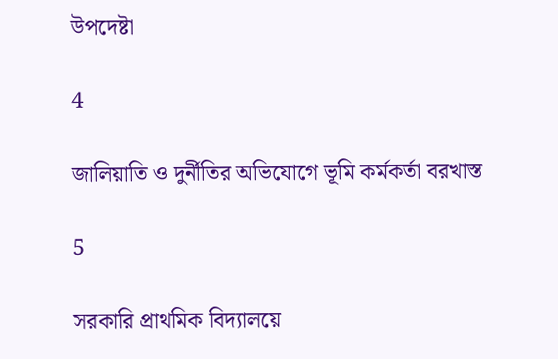উপদেষ্টা

4

জালিয়াতি ও দুর্নীতির অভিযোগে ভূমি কর্মকর্তা বরখাস্ত

5

সরকারি প্রাথমিক বিদ্যালয়ে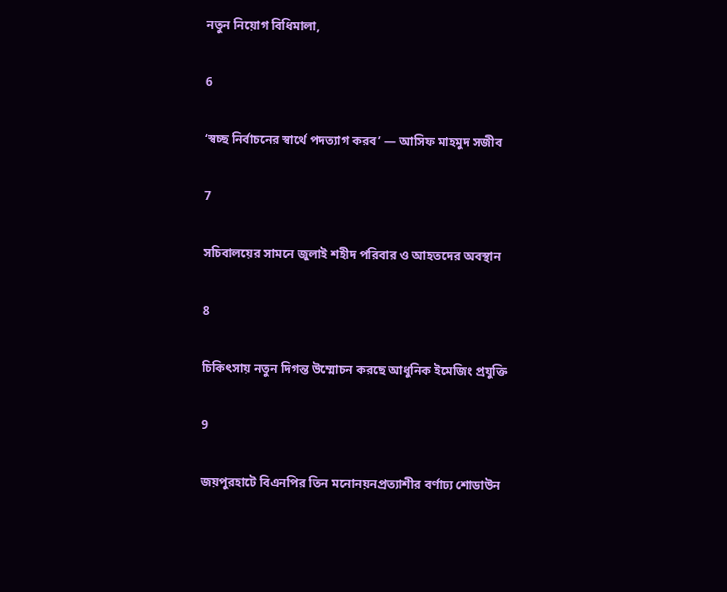নতুন নিয়োগ বিধিমালা,

6

‘স্বচ্ছ নির্বাচনের স্বার্থে পদত্যাগ করব’ — আসিফ মাহমুদ সজীব

7

সচিবালয়ের সামনে জুলাই শহীদ পরিবার ও আহতদের অবস্থান

8

চিকিৎসায় নতুন দিগন্ত উম্মোচন করছে আধুনিক ইমেজিং প্রযুক্তি

9

জয়পুরহাটে বিএনপির তিন মনোনয়নপ্রত্যাশীর বর্ণাঢ্য শোডাউন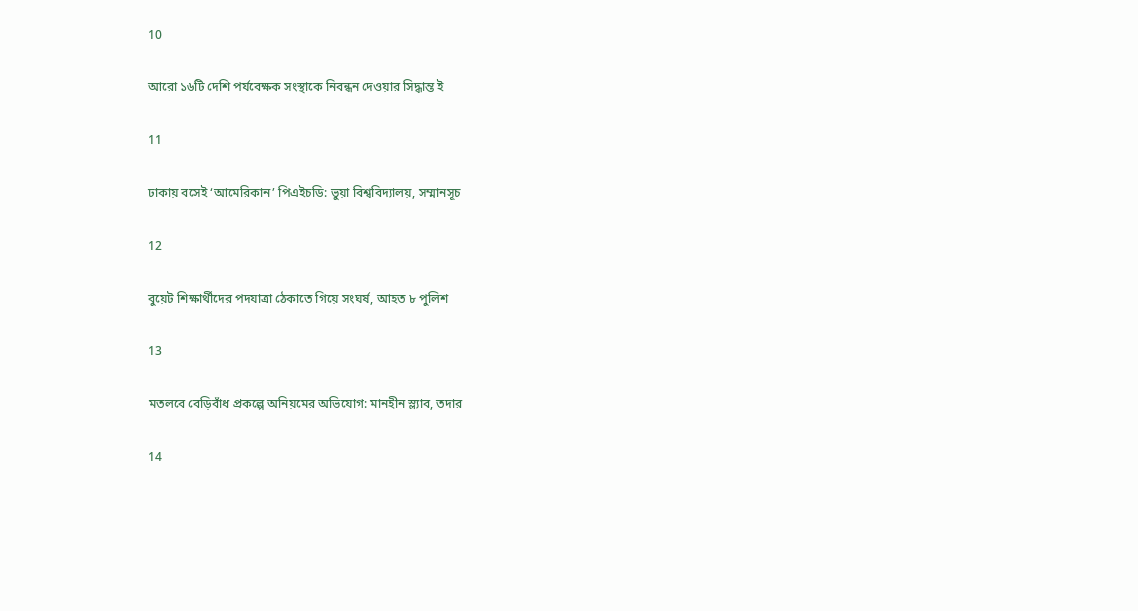10

আরো ১৬টি দেশি পর্যবেক্ষক সংস্থাকে নিবন্ধন দেওয়ার সিদ্ধান্ত ই

11

ঢাকায় বসেই ‘আমেরিকান’ পিএইচডি: ভুয়া বিশ্ববিদ্যালয়, সম্মানসূচ

12

বুয়েট শিক্ষার্থীদের পদযাত্রা ঠেকাতে গিয়ে সংঘর্ষ, আহত ৮ পুলিশ

13

মতলবে বেড়িবাঁধ প্রকল্পে অনিয়মের অভিযোগ: মানহীন স্ল্যাব, তদার

14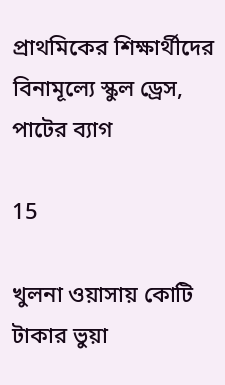প্রাথমিকের শিক্ষার্থীদের বিনামূল্যে স্কুল ড্রেস, পাটের ব্যাগ

15

খুলনা ওয়াসায় কোটি টাকার ভুয়া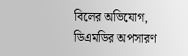বিলের অভিযোগ, ডিএমডির অপসারণ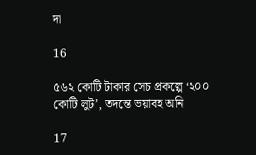দা

16

৫৬২ কোটি টাকার সেচ প্রকল্পে ‘২০০ কোটি লুট’, তদন্তে ভয়াবহ অনি

17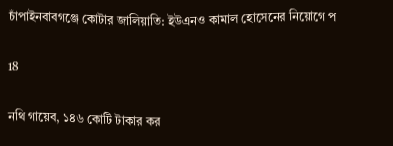চাঁপাইনবাবগঞ্জে কোটার জালিয়াতি: ইউএনও কামাল হোসেনের নিয়োগে প

18

নথি গায়েব, ১৪৬ কোটি টাকার কর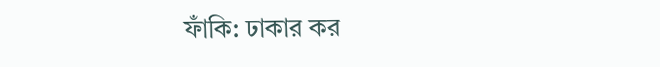ফাঁকি: ঢাকার কর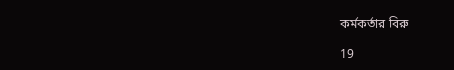কর্মকর্তার বিরু

19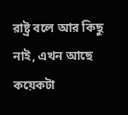রাষ্ট্র বলে আর কিছু নাই, এখন আছে কয়েকটা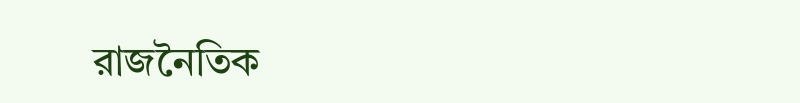রাজনৈতিক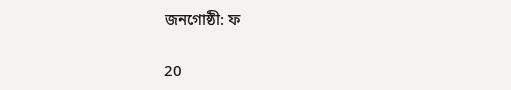জনগোষ্ঠী: ফ

20